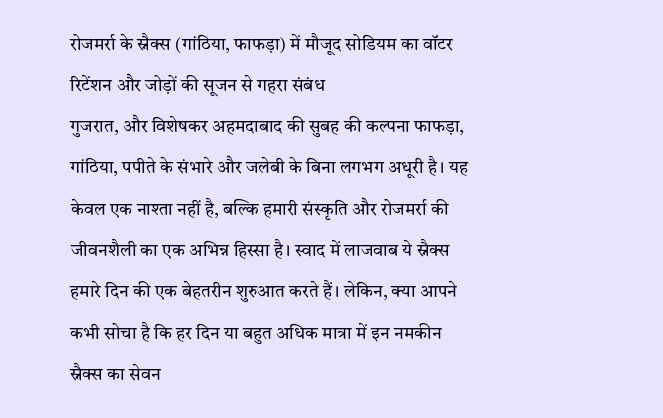रोजमर्रा के स्नैक्स (गांठिया, फाफड़ा) में मौजूद सोडियम का वॉटर रिटेंशन और जोड़ों की सूजन से गहरा संबंध
गुजरात, और विशेषकर अहमदाबाद की सुबह की कल्पना फाफड़ा, गांठिया, पपीते के संभारे और जलेबी के बिना लगभग अधूरी है। यह केवल एक नाश्ता नहीं है, बल्कि हमारी संस्कृति और रोजमर्रा की जीवनशैली का एक अभिन्न हिस्सा है। स्वाद में लाजवाब ये स्नैक्स हमारे दिन की एक बेहतरीन शुरुआत करते हैं। लेकिन, क्या आपने कभी सोचा है कि हर दिन या बहुत अधिक मात्रा में इन नमकीन स्नैक्स का सेवन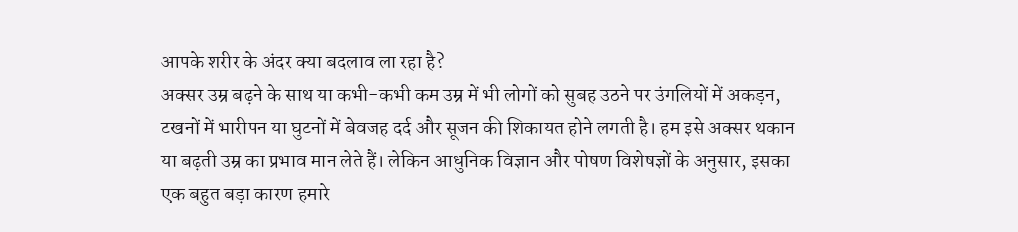आपके शरीर के अंदर क्या बदलाव ला रहा है?
अक्सर उम्र बढ़ने के साथ या कभी-कभी कम उम्र में भी लोगों को सुबह उठने पर उंगलियों में अकड़न, टखनों में भारीपन या घुटनों में बेवजह दर्द और सूजन की शिकायत होने लगती है। हम इसे अक्सर थकान या बढ़ती उम्र का प्रभाव मान लेते हैं। लेकिन आधुनिक विज्ञान और पोषण विशेषज्ञों के अनुसार, इसका एक बहुत बड़ा कारण हमारे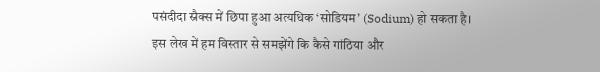पसंदीदा स्नैक्स में छिपा हुआ अत्यधिक ‘सोडियम’ (Sodium) हो सकता है।
इस लेख में हम विस्तार से समझेंगे कि कैसे गांठिया और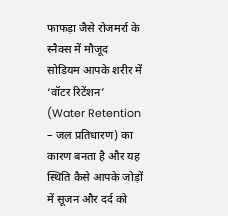फाफड़ा जैसे रोजमर्रा के स्नैक्स में मौजूद सोडियम आपके शरीर में ‘वॉटर रिटेंशन’ (Water Retention – जल प्रतिधारण) का कारण बनता है और यह स्थिति कैसे आपके जोड़ों में सूजन और दर्द को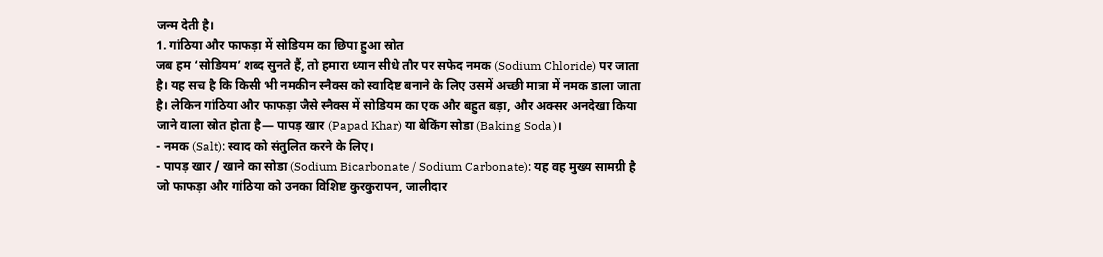जन्म देती है।
1. गांठिया और फाफड़ा में सोडियम का छिपा हुआ स्रोत
जब हम ‘सोडियम’ शब्द सुनते हैं, तो हमारा ध्यान सीधे तौर पर सफेद नमक (Sodium Chloride) पर जाता है। यह सच है कि किसी भी नमकीन स्नैक्स को स्वादिष्ट बनाने के लिए उसमें अच्छी मात्रा में नमक डाला जाता है। लेकिन गांठिया और फाफड़ा जैसे स्नैक्स में सोडियम का एक और बहुत बड़ा, और अक्सर अनदेखा किया जाने वाला स्रोत होता है— पापड़ खार (Papad Khar) या बेकिंग सोडा (Baking Soda)।
- नमक (Salt): स्वाद को संतुलित करने के लिए।
- पापड़ खार / खाने का सोडा (Sodium Bicarbonate / Sodium Carbonate): यह वह मुख्य सामग्री है जो फाफड़ा और गांठिया को उनका विशिष्ट कुरकुरापन, जालीदार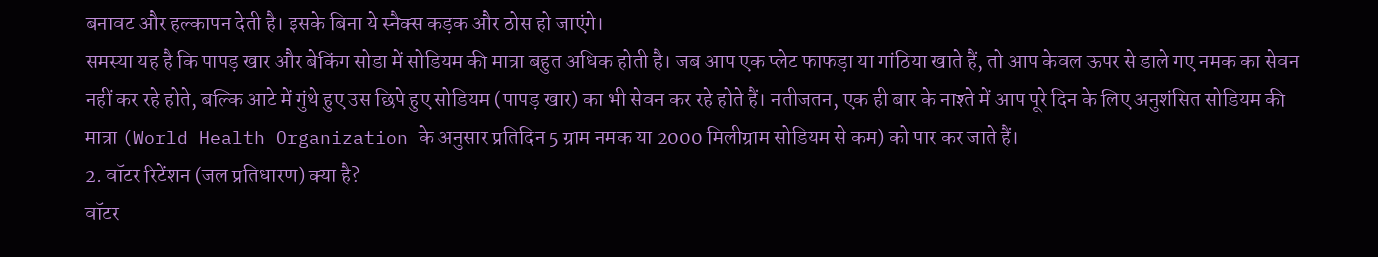बनावट और हल्कापन देती है। इसके बिना ये स्नैक्स कड़क और ठोस हो जाएंगे।
समस्या यह है कि पापड़ खार और बेकिंग सोडा में सोडियम की मात्रा बहुत अधिक होती है। जब आप एक प्लेट फाफड़ा या गांठिया खाते हैं, तो आप केवल ऊपर से डाले गए नमक का सेवन नहीं कर रहे होते, बल्कि आटे में गुंथे हुए उस छिपे हुए सोडियम (पापड़ खार) का भी सेवन कर रहे होते हैं। नतीजतन, एक ही बार के नाश्ते में आप पूरे दिन के लिए अनुशंसित सोडियम की मात्रा (World Health Organization के अनुसार प्रतिदिन 5 ग्राम नमक या 2000 मिलीग्राम सोडियम से कम) को पार कर जाते हैं।
2. वॉटर रिटेंशन (जल प्रतिधारण) क्या है?
वॉटर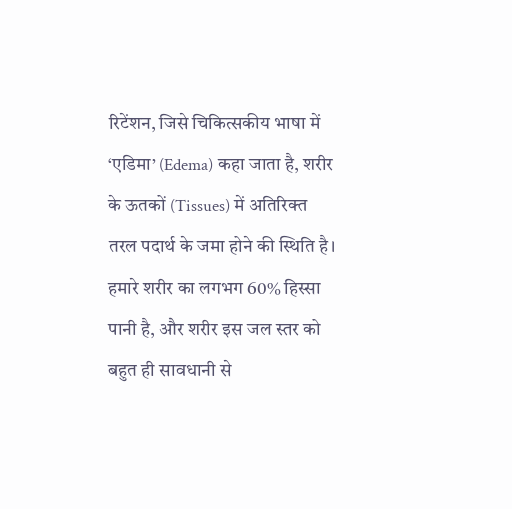रिटेंशन, जिसे चिकित्सकीय भाषा में ‘एडिमा’ (Edema) कहा जाता है, शरीर के ऊतकों (Tissues) में अतिरिक्त तरल पदार्थ के जमा होने की स्थिति है। हमारे शरीर का लगभग 60% हिस्सा पानी है, और शरीर इस जल स्तर को बहुत ही सावधानी से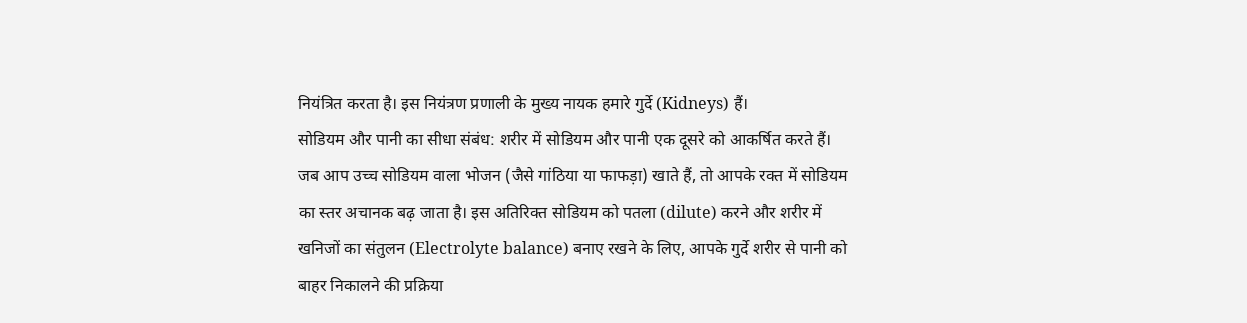नियंत्रित करता है। इस नियंत्रण प्रणाली के मुख्य नायक हमारे गुर्दे (Kidneys) हैं।
सोडियम और पानी का सीधा संबंध: शरीर में सोडियम और पानी एक दूसरे को आकर्षित करते हैं। जब आप उच्च सोडियम वाला भोजन (जैसे गांठिया या फाफड़ा) खाते हैं, तो आपके रक्त में सोडियम का स्तर अचानक बढ़ जाता है। इस अतिरिक्त सोडियम को पतला (dilute) करने और शरीर में खनिजों का संतुलन (Electrolyte balance) बनाए रखने के लिए, आपके गुर्दे शरीर से पानी को बाहर निकालने की प्रक्रिया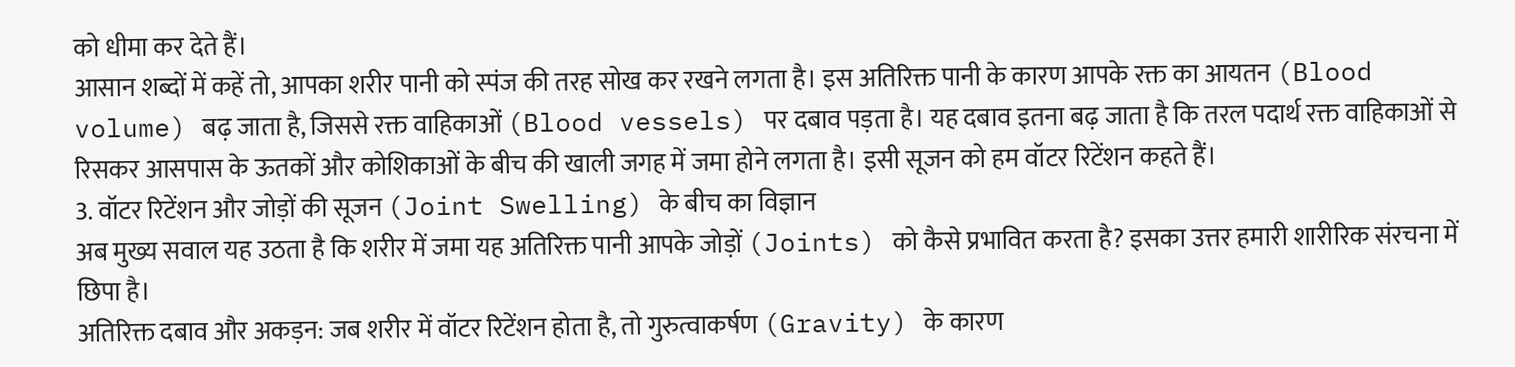को धीमा कर देते हैं।
आसान शब्दों में कहें तो, आपका शरीर पानी को स्पंज की तरह सोख कर रखने लगता है। इस अतिरिक्त पानी के कारण आपके रक्त का आयतन (Blood volume) बढ़ जाता है, जिससे रक्त वाहिकाओं (Blood vessels) पर दबाव पड़ता है। यह दबाव इतना बढ़ जाता है कि तरल पदार्थ रक्त वाहिकाओं से रिसकर आसपास के ऊतकों और कोशिकाओं के बीच की खाली जगह में जमा होने लगता है। इसी सूजन को हम वॉटर रिटेंशन कहते हैं।
3. वॉटर रिटेंशन और जोड़ों की सूजन (Joint Swelling) के बीच का विज्ञान
अब मुख्य सवाल यह उठता है कि शरीर में जमा यह अतिरिक्त पानी आपके जोड़ों (Joints) को कैसे प्रभावित करता है? इसका उत्तर हमारी शारीरिक संरचना में छिपा है।
अतिरिक्त दबाव और अकड़न: जब शरीर में वॉटर रिटेंशन होता है, तो गुरुत्वाकर्षण (Gravity) के कारण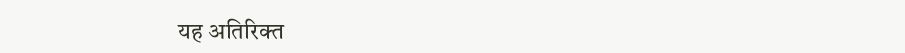यह अतिरिक्त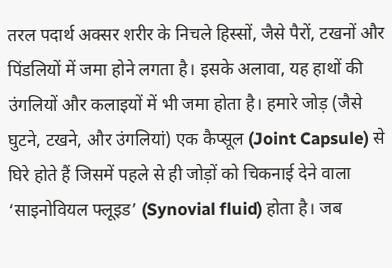तरल पदार्थ अक्सर शरीर के निचले हिस्सों, जैसे पैरों, टखनों और पिंडलियों में जमा होने लगता है। इसके अलावा, यह हाथों की उंगलियों और कलाइयों में भी जमा होता है। हमारे जोड़ (जैसे घुटने, टखने, और उंगलियां) एक कैप्सूल (Joint Capsule) से घिरे होते हैं जिसमें पहले से ही जोड़ों को चिकनाई देने वाला ‘साइनोवियल फ्लूइड’ (Synovial fluid) होता है। जब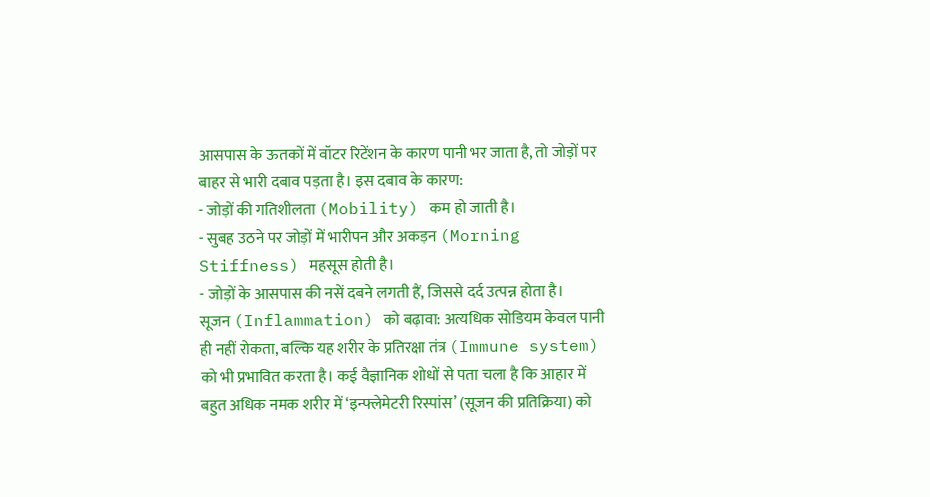आसपास के ऊतकों में वॉटर रिटेंशन के कारण पानी भर जाता है, तो जोड़ों पर बाहर से भारी दबाव पड़ता है। इस दबाव के कारण:
- जोड़ों की गतिशीलता (Mobility) कम हो जाती है।
- सुबह उठने पर जोड़ों में भारीपन और अकड़न (Morning Stiffness) महसूस होती है।
- जोड़ों के आसपास की नसें दबने लगती हैं, जिससे दर्द उत्पन्न होता है।
सूजन (Inflammation) को बढ़ावा: अत्यधिक सोडियम केवल पानी ही नहीं रोकता, बल्कि यह शरीर के प्रतिरक्षा तंत्र (Immune system) को भी प्रभावित करता है। कई वैज्ञानिक शोधों से पता चला है कि आहार में बहुत अधिक नमक शरीर में ‘इन्फ्लेमेटरी रिस्पांस’ (सूजन की प्रतिक्रिया) को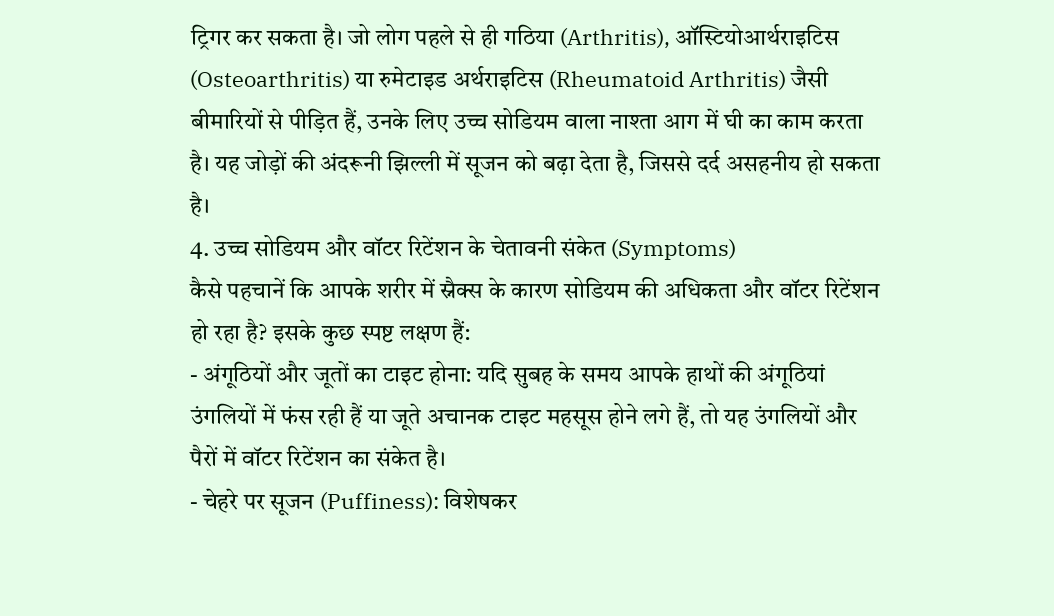ट्रिगर कर सकता है। जो लोग पहले से ही गठिया (Arthritis), ऑस्टियोआर्थराइटिस (Osteoarthritis) या रुमेटाइड अर्थराइटिस (Rheumatoid Arthritis) जैसी बीमारियों से पीड़ित हैं, उनके लिए उच्च सोडियम वाला नाश्ता आग में घी का काम करता है। यह जोड़ों की अंदरूनी झिल्ली में सूजन को बढ़ा देता है, जिससे दर्द असहनीय हो सकता है।
4. उच्च सोडियम और वॉटर रिटेंशन के चेतावनी संकेत (Symptoms)
कैसे पहचानें कि आपके शरीर में स्नैक्स के कारण सोडियम की अधिकता और वॉटर रिटेंशन हो रहा है? इसके कुछ स्पष्ट लक्षण हैं:
- अंगूठियों और जूतों का टाइट होना: यदि सुबह के समय आपके हाथों की अंगूठियां उंगलियों में फंस रही हैं या जूते अचानक टाइट महसूस होने लगे हैं, तो यह उंगलियों और पैरों में वॉटर रिटेंशन का संकेत है।
- चेहरे पर सूजन (Puffiness): विशेषकर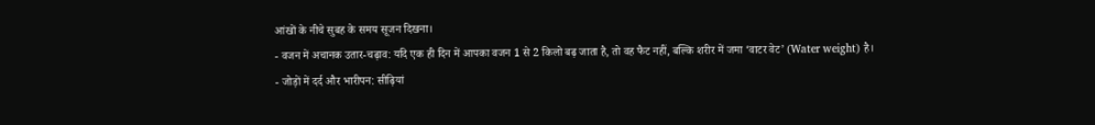आंखों के नीचे सुबह के समय सूजन दिखना।
- वजन में अचानक उतार-चढ़ाव: यदि एक ही दिन में आपका वजन 1 से 2 किलो बढ़ जाता है, तो वह फैट नहीं, बल्कि शरीर में जमा ‘वाटर वेट’ (Water weight) है।
- जोड़ों में दर्द और भारीपन: सीढ़ियां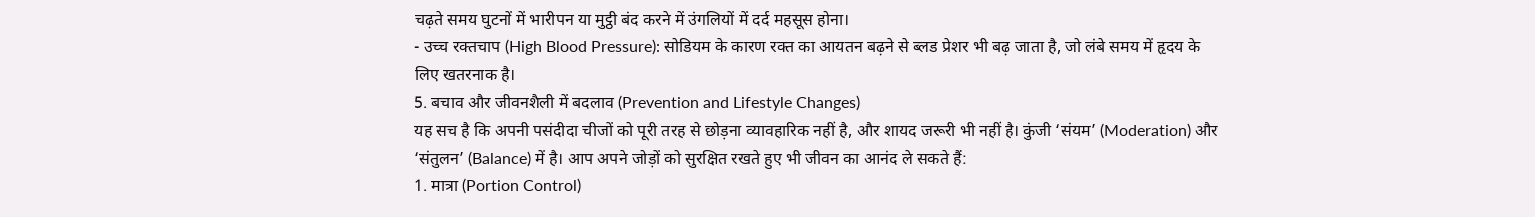चढ़ते समय घुटनों में भारीपन या मुट्ठी बंद करने में उंगलियों में दर्द महसूस होना।
- उच्च रक्तचाप (High Blood Pressure): सोडियम के कारण रक्त का आयतन बढ़ने से ब्लड प्रेशर भी बढ़ जाता है, जो लंबे समय में हृदय के लिए खतरनाक है।
5. बचाव और जीवनशैली में बदलाव (Prevention and Lifestyle Changes)
यह सच है कि अपनी पसंदीदा चीजों को पूरी तरह से छोड़ना व्यावहारिक नहीं है, और शायद जरूरी भी नहीं है। कुंजी ‘संयम’ (Moderation) और ‘संतुलन’ (Balance) में है। आप अपने जोड़ों को सुरक्षित रखते हुए भी जीवन का आनंद ले सकते हैं:
1. मात्रा (Portion Control)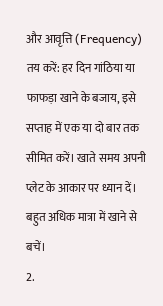और आवृत्ति (Frequency) तय करें: हर दिन गांठिया या फाफड़ा खाने के बजाय, इसे सप्ताह में एक या दो बार तक सीमित करें। खाते समय अपनी प्लेट के आकार पर ध्यान दें। बहुत अधिक मात्रा में खाने से बचें।
2.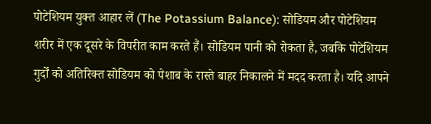पोटेशियम युक्त आहार लें (The Potassium Balance): सोडियम और पोटेशियम शरीर में एक दूसरे के विपरीत काम करते हैं। सोडियम पानी को रोकता है, जबकि पोटेशियम गुर्दों को अतिरिक्त सोडियम को पेशाब के रास्ते बाहर निकालने में मदद करता है। यदि आपने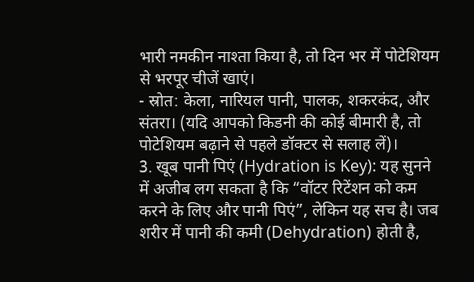भारी नमकीन नाश्ता किया है, तो दिन भर में पोटेशियम से भरपूर चीजें खाएं।
- स्रोत: केला, नारियल पानी, पालक, शकरकंद, और संतरा। (यदि आपको किडनी की कोई बीमारी है, तो पोटेशियम बढ़ाने से पहले डॉक्टर से सलाह लें)।
3. खूब पानी पिएं (Hydration is Key): यह सुनने में अजीब लग सकता है कि “वॉटर रिटेंशन को कम करने के लिए और पानी पिएं”, लेकिन यह सच है। जब शरीर में पानी की कमी (Dehydration) होती है,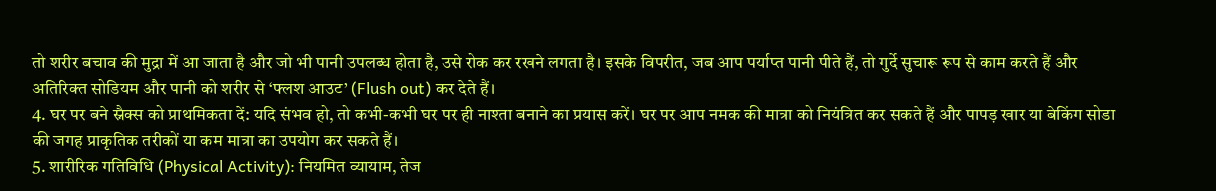तो शरीर बचाव की मुद्रा में आ जाता है और जो भी पानी उपलब्ध होता है, उसे रोक कर रखने लगता है। इसके विपरीत, जब आप पर्याप्त पानी पीते हैं, तो गुर्दे सुचारू रूप से काम करते हैं और अतिरिक्त सोडियम और पानी को शरीर से ‘फ्लश आउट’ (Flush out) कर देते हैं।
4. घर पर बने स्नैक्स को प्राथमिकता दें: यदि संभव हो, तो कभी-कभी घर पर ही नाश्ता बनाने का प्रयास करें। घर पर आप नमक की मात्रा को नियंत्रित कर सकते हैं और पापड़ खार या बेकिंग सोडा की जगह प्राकृतिक तरीकों या कम मात्रा का उपयोग कर सकते हैं।
5. शारीरिक गतिविधि (Physical Activity): नियमित व्यायाम, तेज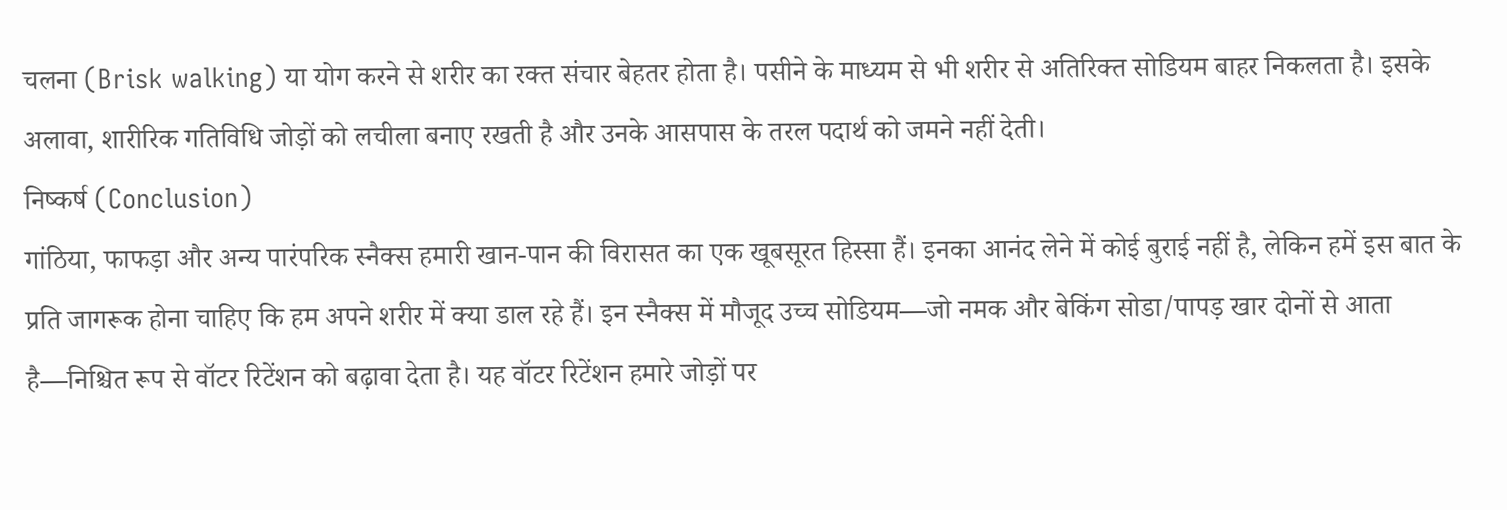चलना (Brisk walking) या योग करने से शरीर का रक्त संचार बेहतर होता है। पसीने के माध्यम से भी शरीर से अतिरिक्त सोडियम बाहर निकलता है। इसके अलावा, शारीरिक गतिविधि जोड़ों को लचीला बनाए रखती है और उनके आसपास के तरल पदार्थ को जमने नहीं देती।
निष्कर्ष (Conclusion)
गांठिया, फाफड़ा और अन्य पारंपरिक स्नैक्स हमारी खान-पान की विरासत का एक खूबसूरत हिस्सा हैं। इनका आनंद लेने में कोई बुराई नहीं है, लेकिन हमें इस बात के प्रति जागरूक होना चाहिए कि हम अपने शरीर में क्या डाल रहे हैं। इन स्नैक्स में मौजूद उच्च सोडियम—जो नमक और बेकिंग सोडा/पापड़ खार दोनों से आता है—निश्चित रूप से वॉटर रिटेंशन को बढ़ावा देता है। यह वॉटर रिटेंशन हमारे जोड़ों पर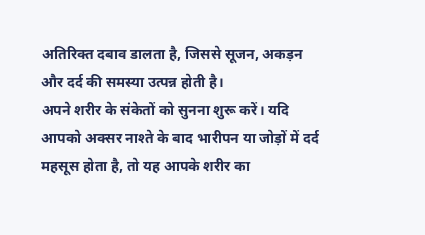अतिरिक्त दबाव डालता है, जिससे सूजन, अकड़न और दर्द की समस्या उत्पन्न होती है।
अपने शरीर के संकेतों को सुनना शुरू करें। यदि आपको अक्सर नाश्ते के बाद भारीपन या जोड़ों में दर्द महसूस होता है, तो यह आपके शरीर का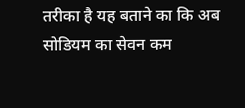तरीका है यह बताने का कि अब सोडियम का सेवन कम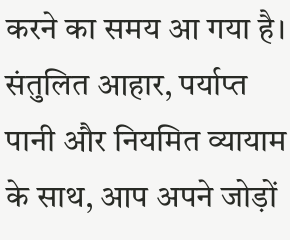करने का समय आ गया है। संतुलित आहार, पर्याप्त पानी और नियमित व्यायाम के साथ, आप अपने जोड़ों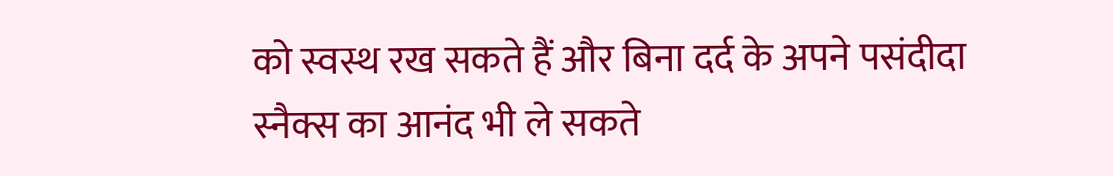को स्वस्थ रख सकते हैं और बिना दर्द के अपने पसंदीदा स्नैक्स का आनंद भी ले सकते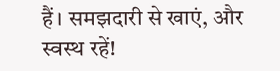हैं। समझदारी से खाएं, और स्वस्थ रहें!